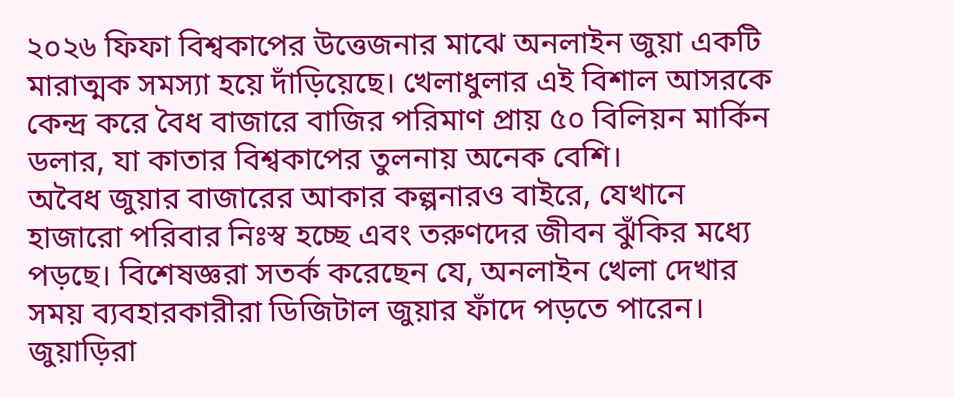২০২৬ ফিফা বিশ্বকাপের উত্তেজনার মাঝে অনলাইন জুয়া একটি মারাত্মক সমস্যা হয়ে দাঁড়িয়েছে। খেলাধুলার এই বিশাল আসরকে কেন্দ্র করে বৈধ বাজারে বাজির পরিমাণ প্রায় ৫০ বিলিয়ন মার্কিন ডলার, যা কাতার বিশ্বকাপের তুলনায় অনেক বেশি।
অবৈধ জুয়ার বাজারের আকার কল্পনারও বাইরে, যেখানে হাজারো পরিবার নিঃস্ব হচ্ছে এবং তরুণদের জীবন ঝুঁকির মধ্যে পড়ছে। বিশেষজ্ঞরা সতর্ক করেছেন যে, অনলাইন খেলা দেখার সময় ব্যবহারকারীরা ডিজিটাল জুয়ার ফাঁদে পড়তে পারেন।
জুয়াড়িরা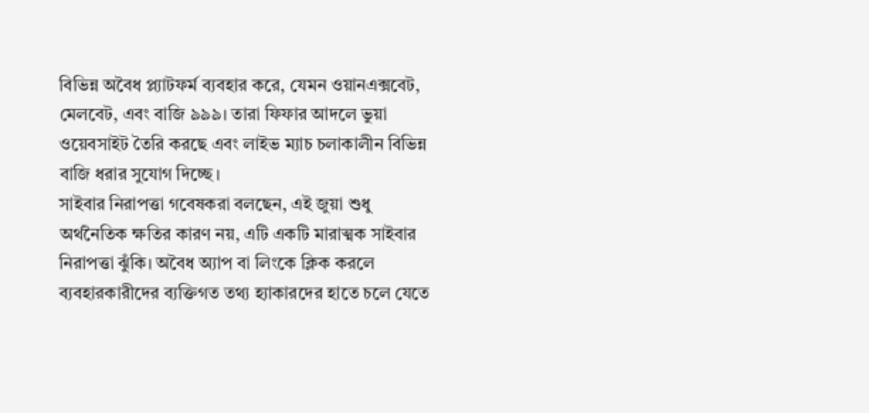বিভিন্ন অবৈধ প্ল্যাটফর্ম ব্যবহার করে, যেমন ওয়ানএক্সবেট, মেলবেট, এবং বাজি ৯৯৯। তারা ফিফার আদলে ভুয়া ওয়েবসাইট তৈরি করছে এবং লাইভ ম্যাচ চলাকালীন বিভিন্ন বাজি ধরার সুযোগ দিচ্ছে।
সাইবার নিরাপত্তা গবেষকরা বলছেন, এই জুয়া শুধু অর্থনৈতিক ক্ষতির কারণ নয়, এটি একটি মারাত্মক সাইবার নিরাপত্তা ঝুঁকি। অবৈধ অ্যাপ বা লিংকে ক্লিক করলে ব্যবহারকারীদের ব্যক্তিগত তথ্য হ্যাকারদের হাতে চলে যেতে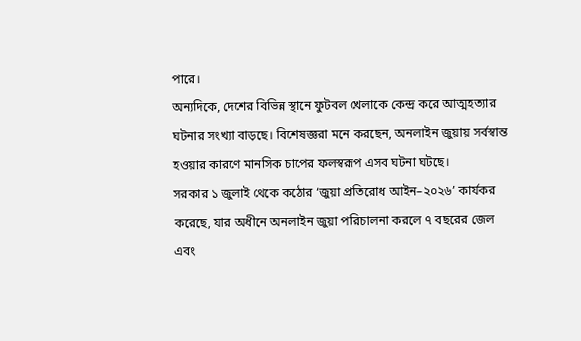পারে।
অন্যদিকে, দেশের বিভিন্ন স্থানে ফুটবল খেলাকে কেন্দ্র করে আত্মহত্যার ঘটনার সংখ্যা বাড়ছে। বিশেষজ্ঞরা মনে করছেন, অনলাইন জুয়ায় সর্বস্বান্ত হওয়ার কারণে মানসিক চাপের ফলস্বরূপ এসব ঘটনা ঘটছে।
সরকার ১ জুলাই থেকে কঠোর ‘জুয়া প্রতিরোধ আইন–২০২৬’ কার্যকর করেছে, যার অধীনে অনলাইন জুয়া পরিচালনা করলে ৭ বছরের জেল এবং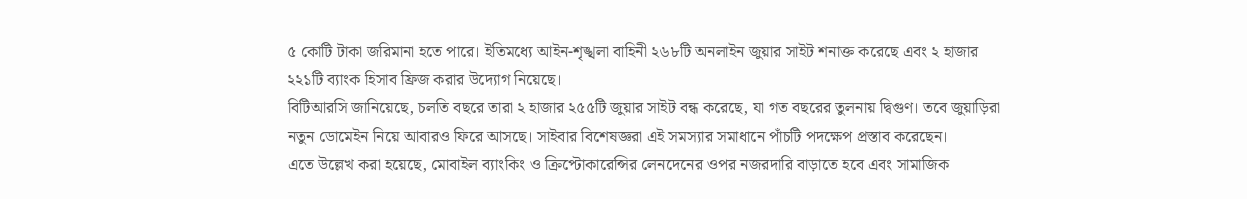৫ কোটি টাকা জরিমানা হতে পারে। ইতিমধ্যে আইন-শৃঙ্খলা বাহিনী ২৬৮টি অনলাইন জুয়ার সাইট শনাক্ত করেছে এবং ২ হাজার ২২১টি ব্যাংক হিসাব ফ্রিজ করার উদ্যোগ নিয়েছে।
বিটিআরসি জানিয়েছে, চলতি বছরে তারা ২ হাজার ২৫৫টি জুয়ার সাইট বন্ধ করেছে, যা গত বছরের তুলনায় দ্বিগুণ। তবে জুয়াড়িরা নতুন ডোমেইন নিয়ে আবারও ফিরে আসছে। সাইবার বিশেষজ্ঞরা এই সমস্যার সমাধানে পাঁচটি পদক্ষেপ প্রস্তাব করেছেন।
এতে উল্লেখ করা হয়েছে, মোবাইল ব্যাংকিং ও ক্রিপ্টোকারেন্সির লেনদেনের ওপর নজরদারি বাড়াতে হবে এবং সামাজিক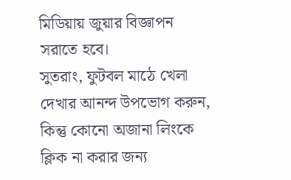মিডিয়ায় জুয়ার বিজ্ঞাপন সরাতে হবে।
সুতরাং, ফুটবল মাঠে খেলা দেখার আনন্দ উপভোগ করুন, কিন্তু কোনো অজানা লিংকে ক্লিক না করার জন্য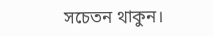সচেতন থাকুন।